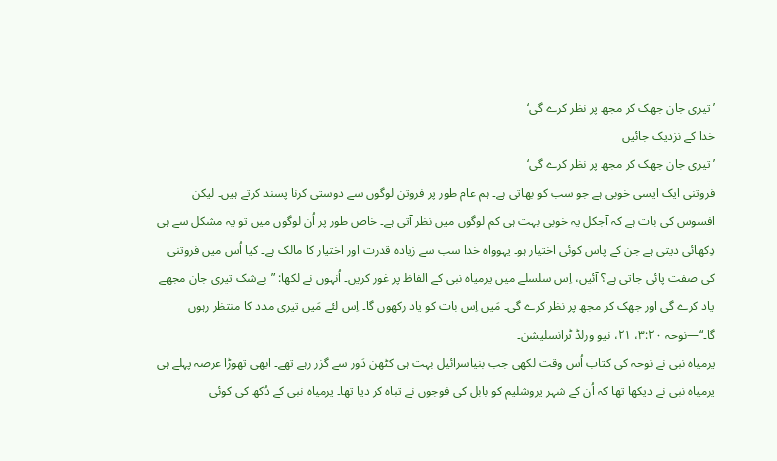’تیری جان جھک کر مجھ پر نظر کرے گی‘
خدا کے نزدیک جائیں
’تیری جان جھک کر مجھ پر نظر کرے گی‘
فروتنی ایک ایسی خوبی ہے جو سب کو بھاتی ہے۔ ہم عام طور پر فروتن لوگوں سے دوستی کرنا پسند کرتے ہیں۔ لیکن افسوس کی بات ہے کہ آجکل یہ خوبی بہت ہی کم لوگوں میں نظر آتی ہے۔ خاص طور پر اُن لوگوں میں تو یہ مشکل سے ہی دِکھائی دیتی ہے جن کے پاس کوئی اختیار ہو۔ یہوواہ خدا سب سے زیادہ قدرت اور اختیار کا مالک ہے۔ کیا اُس میں فروتنی کی صفت پائی جاتی ہے؟ آئیں، اِس سلسلے میں یرمیاہ نبی کے الفاظ پر غور کریں۔ اُنہوں نے لکھا: ”بےشک تیری جان مجھے یاد کرے گی اور جھک کر مجھ پر نظر کرے گی۔ مَیں اِس بات کو یاد رکھوں گا۔ اِس لئے مَیں تیری مدد کا منتظر رہوں گا۔“—نوحہ ۳:۲۰، ۲۱، نیو ورلڈ ٹرانسلیشن۔
یرمیاہ نبی نے نوحہ کی کتاب اُس وقت لکھی جب بنیاسرائیل بہت ہی کٹھن دَور سے گزر رہے تھے۔ ابھی تھوڑا عرصہ پہلے ہی یرمیاہ نبی نے دیکھا تھا کہ اُن کے شہر یروشلیم کو بابل کی فوجوں نے تباہ کر دیا تھا۔ یرمیاہ نبی کے دُکھ کی کوئی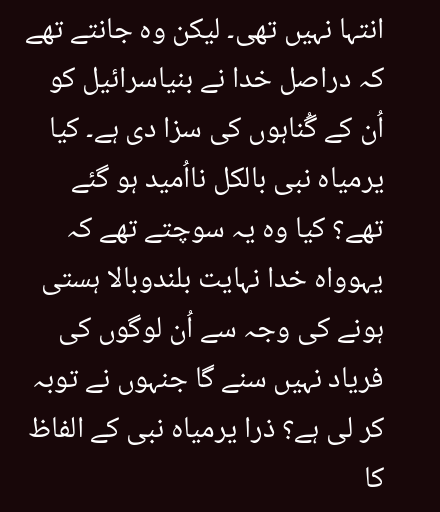انتہا نہیں تھی۔ لیکن وہ جانتے تھے کہ دراصل خدا نے بنیاسرائیل کو اُن کے گُناہوں کی سزا دی ہے۔ کیا یرمیاہ نبی بالکل نااُمید ہو گئے تھے؟ کیا وہ یہ سوچتے تھے کہ یہوواہ خدا نہایت بلندوبالا ہستی ہونے کی وجہ سے اُن لوگوں کی فریاد نہیں سنے گا جنہوں نے توبہ کر لی ہے؟ ذرا یرمیاہ نبی کے الفاظ کا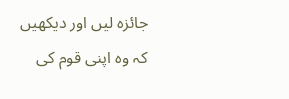جائزہ لیں اور دیکھیں کہ وہ اپنی قوم کی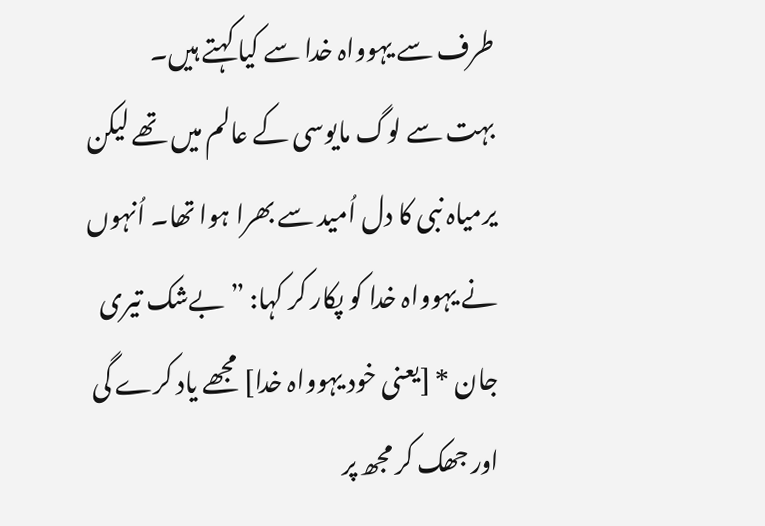طرف سے یہوواہ خدا سے کیا کہتے ہیں۔
بہت سے لوگ مایوسی کے عالم میں تھے لیکن یرمیاہ نبی کا دل اُمید سے بھرا ہوا تھا۔ اُنہوں نے یہوواہ خدا کو پکار کر کہا: ”بےشک تیری جان * [یعنی خود یہوواہ خدا] مجھے یاد کرے گی اور جھک کر مجھ پر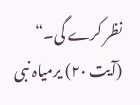نظر کرے گی۔“ (آیت ۲۰) یرمیاہ نبی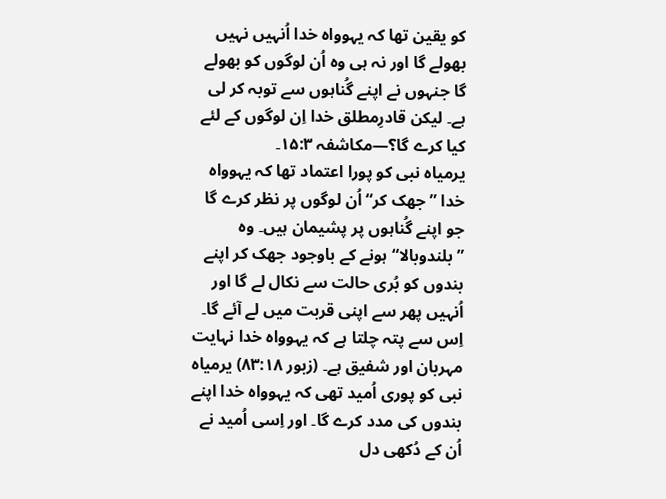کو یقین تھا کہ یہوواہ خدا اُنہیں نہیں بھولے گا اور نہ ہی وہ اُن لوگوں کو بھولے گا جنہوں نے اپنے گُناہوں سے توبہ کر لی ہے۔ لیکن قادرِمطلق خدا اِن لوگوں کے لئے کیا کرے گا؟—مکاشفہ ۱۵:۳۔
یرمیاہ نبی کو پورا اعتماد تھا کہ یہوواہ خدا ”جھک کر“ اُن لوگوں پر نظر کرے گا جو اپنے گُناہوں پر پشیمان ہیں۔ وہ ”بلندوبالا“ ہونے کے باوجود جھک کر اپنے بندوں کو بُری حالت سے نکال لے گا اور اُنہیں پھر سے اپنی قربت میں لے آئے گا۔ اِس سے پتہ چلتا ہے کہ یہوواہ خدا نہایت مہربان اور شفیق ہے۔ (زبور ۸۳:۱۸) یرمیاہ نبی کو پوری اُمید تھی کہ یہوواہ خدا اپنے بندوں کی مدد کرے گا۔ اور اِسی اُمید نے اُن کے دُکھی دل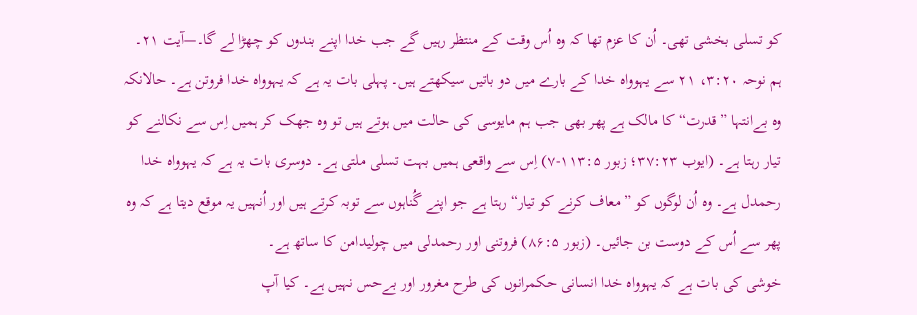کو تسلی بخشی تھی۔ اُن کا عزم تھا کہ وہ اُس وقت کے منتظر رہیں گے جب خدا اپنے بندوں کو چھڑا لے گا۔—آیت ۲۱۔
ہم نوحہ ۳:۲۰، ۲۱ سے یہوواہ خدا کے بارے میں دو باتیں سیکھتے ہیں۔ پہلی بات یہ ہے کہ یہوواہ خدا فروتن ہے۔ حالانکہ وہ بےانتہا ”قدرت“ کا مالک ہے پھر بھی جب ہم مایوسی کی حالت میں ہوتے ہیں تو وہ جھک کر ہمیں اِس سے نکالنے کو تیار رہتا ہے۔ (ایوب ۳۷:۲۳؛ زبور ۱۱۳:۵-۷) اِس سے واقعی ہمیں بہت تسلی ملتی ہے۔ دوسری بات یہ ہے کہ یہوواہ خدا رحمدل ہے۔ وہ اُن لوگوں کو ”معاف کرنے کو تیار“ رہتا ہے جو اپنے گُناہوں سے توبہ کرتے ہیں اور اُنہیں یہ موقع دیتا ہے کہ وہ پھر سے اُس کے دوست بن جائیں۔ (زبور ۸۶:۵) فروتنی اور رحمدلی میں چولیدامن کا ساتھ ہے۔
خوشی کی بات ہے کہ یہوواہ خدا انسانی حکمرانوں کی طرح مغرور اور بےحس نہیں ہے۔ کیا آپ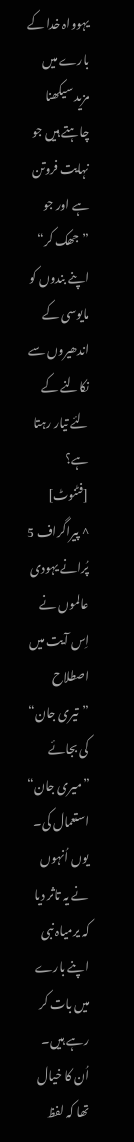یہوواہ خدا کے بارے میں مزید سیکھنا چاہتے ہیں جو نہایت فروتن ہے اور جو ”جھک کر“ اپنے بندوں کو مایوسی کے اندھیروں سے نکالنے کے لئے تیار رہتا ہے؟
[فٹنوٹ]
^ پیراگراف 5 پُرانے یہودی عالموں نے اِس آیت میں اصطلاح ”تیری جان“ کی بجائے ”میری جان“ استعمال کی۔ یوں اُنہوں نے یہ تاثر دیا کہ یرمیاہ نبی اپنے بارے میں بات کر رہے ہیں۔ اُن کا خیال تھا کہ لفظ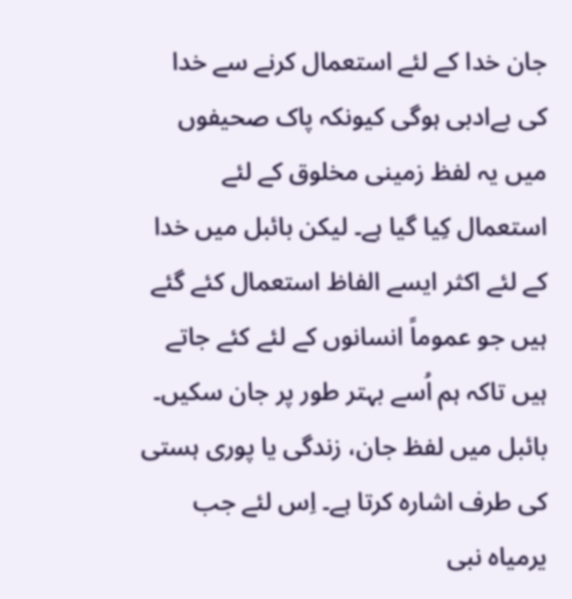جان خدا کے لئے استعمال کرنے سے خدا کی بےادبی ہوگی کیونکہ پاک صحیفوں میں یہ لفظ زمینی مخلوق کے لئے استعمال کِیا گیا ہے۔ لیکن بائبل میں خدا کے لئے اکثر ایسے الفاظ استعمال کئے گئے ہیں جو عموماً انسانوں کے لئے کئے جاتے ہیں تاکہ ہم اُسے بہتر طور پر جان سکیں۔ بائبل میں لفظ جان، زندگی یا پوری ہستی کی طرف اشارہ کرتا ہے۔ اِس لئے جب یرمیاہ نبی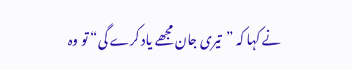نے کہا کہ ”تیری جان مجھے یاد کرے گی“ تو وہ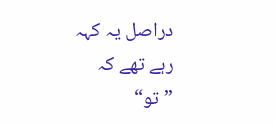دراصل یہ کہہ رہے تھے کہ ”تو“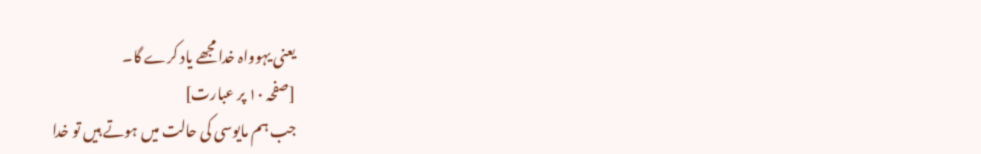یعنی یہوواہ خدا مجھے یاد کرے گا۔
[صفحہ ۱۰ پر عبارت]
جب ہم مایوسی کی حالت میں ہوتے ہیں تو خدا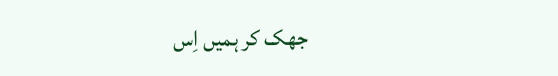جھک کر ہمیں اِس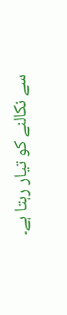سے نکالنے کو تیار رہتا ہے۔